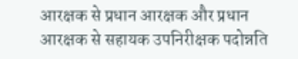आरक्षक से प्रधान आरक्षक और प्रधान आरक्षक से सहायक उपनिरीक्षक पदोन्नति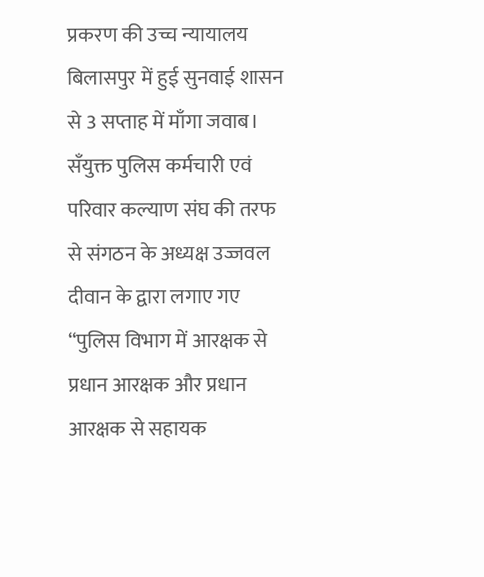प्रकरण की उच्च न्यायालय बिलासपुर में हुई सुनवाई शासन से 3 सप्ताह में माँगा जवाब।
सँयुक्त पुलिस कर्मचारी एवं परिवार कल्याण संघ की तरफ से संगठन के अध्यक्ष उज्जवल दीवान के द्वारा लगाए गए “पुलिस विभाग में आरक्षक से प्रधान आरक्षक और प्रधान आरक्षक से सहायक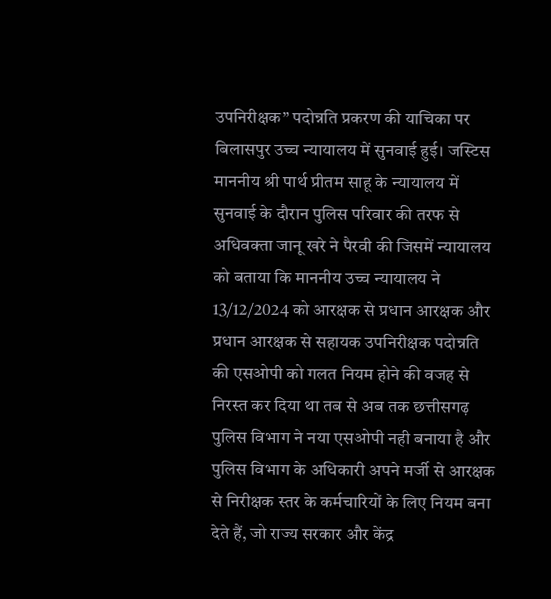उपनिरीक्षक” पदोन्नति प्रकरण की याचिका पर बिलासपुर उच्च न्यायालय में सुनवाई हुई। जस्टिस माननीय श्री पार्थ प्रीतम साहू के न्यायालय में सुनवाई के दौरान पुलिस परिवार की तरफ से अधिवक्ता जानू खरे ने पैरवी की जिसमें न्यायालय को बताया कि माननीय उच्च न्यायालय ने 13/12/2024 को आरक्षक से प्रधान आरक्षक और प्रधान आरक्षक से सहायक उपनिरीक्षक पदोन्नति की एसओपी को गलत नियम होने की वजह से निरस्त कर दिया था तब से अब तक छत्तीसगढ़ पुलिस विभाग ने नया एसओपी नही बनाया है और पुलिस विभाग के अधिकारी अपने मर्जी से आरक्षक से निरीक्षक स्तर के कर्मचारियों के लिए नियम बना देते हैं, जो राज्य सरकार और केंद्र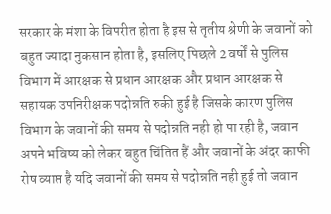सरकार के मंशा के विपरीत होता है इस से तृतीय श्रेणी के जवानों को बहुत ज्यादा नुकसान होता है, इसलिए पिछले 2 वर्षों से पुलिस विभाग में आरक्षक से प्रधान आरक्षक और प्रधान आरक्षक से सहायक उपनिरीक्षक पदोन्नति रुकी हुई है जिसके कारण पुलिस विभाग के जवानों की समय से पदोन्नति नही हो पा रही है, जवान अपने भविष्य को लेकर बहुत चिंतित हैं और जवानों के अंदर काफी रोष व्याप्त है यदि जवानों की समय से पदोन्नति नही हुई तो जवान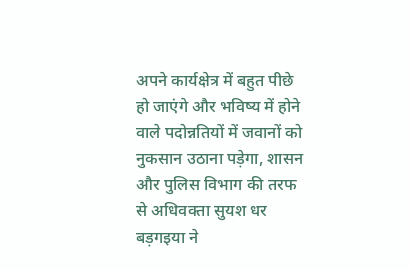अपने कार्यक्षेत्र में बहुत पीछे हो जाएंगे और भविष्य में होने वाले पदोन्नतियों में जवानों को नुकसान उठाना पड़ेगा, शासन और पुलिस विभाग की तरफ से अधिवक्ता सुयश धर बड़गइया ने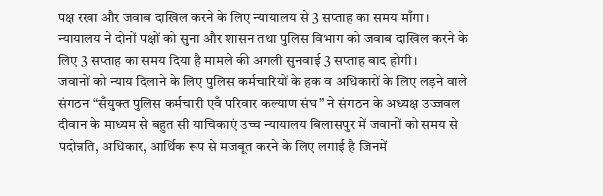पक्ष रखा और जवाब दाखिल करने के लिए न्यायालय से 3 सप्ताह का समय माँगा। न्यायालय ने दोनों पक्षों को सुना और शासन तथा पुलिस विभाग को जवाब दाखिल करने के लिए 3 सप्ताह का समय दिया है मामले की अगली सुनवाई 3 सप्ताह बाद होगी।
जवानों को न्याय दिलाने के लिए पुलिस कर्मचारियों के हक व अधिकारों के लिए लड़ने वाले संगठन “सँयुक्त पुलिस कर्मचारी एवँ परिवार कल्याण संघ” ने संगठन के अध्यक्ष उज्जवल दीवान के माध्यम से बहुत सी याचिकाएं उच्च न्यायालय बिलासपुर में जवानों को समय से पदोन्नति, अधिकार, आर्थिक रूप से मजबूत करने के लिए लगाई है जिनमें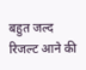बहुत जल्द रिजल्ट आने की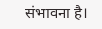संभावना है।